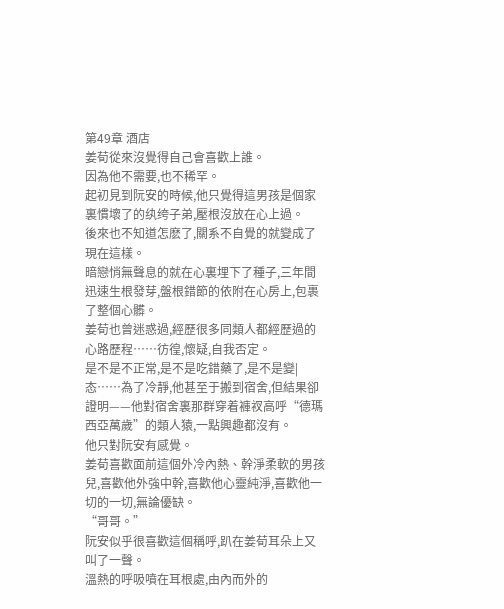第49章 酒店
姜荀從來沒覺得自己會喜歡上誰。
因為他不需要,也不稀罕。
起初見到阮安的時候,他只覺得這男孩是個家裏慣壞了的纨绔子弟,壓根沒放在心上過。
後來也不知道怎麽了,關系不自覺的就變成了現在這樣。
暗戀悄無聲息的就在心裏埋下了種子,三年間迅速生根發芽,盤根錯節的依附在心房上,包裹了整個心髒。
姜荀也曾迷惑過,經歷很多同類人都經歷過的心路歷程……彷徨,懷疑,自我否定。
是不是不正常,是不是吃錯藥了,是不是變|态……為了冷靜,他甚至于搬到宿舍,但結果卻證明——他對宿舍裏那群穿着褲衩高呼“德瑪西亞萬歲”的類人猿,一點興趣都沒有。
他只對阮安有感覺。
姜荀喜歡面前這個外冷內熱、幹淨柔軟的男孩兒,喜歡他外強中幹,喜歡他心靈純淨,喜歡他一切的一切,無論優缺。
“哥哥。”
阮安似乎很喜歡這個稱呼,趴在姜荀耳朵上又叫了一聲。
溫熱的呼吸噴在耳根處,由內而外的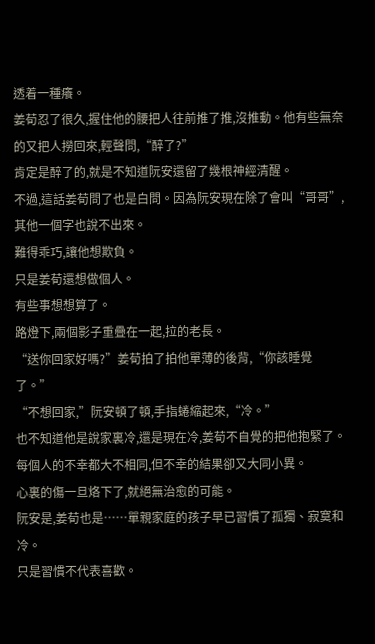透着一種癢。
姜荀忍了很久,握住他的腰把人往前推了推,沒推動。他有些無奈的又把人撈回來,輕聲問,“醉了?”
肯定是醉了的,就是不知道阮安還留了幾根神經清醒。
不過,這話姜荀問了也是白問。因為阮安現在除了會叫“哥哥”,其他一個字也說不出來。
難得乖巧,讓他想欺負。
只是姜荀還想做個人。
有些事想想算了。
路燈下,兩個影子重疊在一起,拉的老長。
“送你回家好嗎?”姜荀拍了拍他單薄的後背,“你該睡覺了。”
“不想回家,”阮安頓了頓,手指蜷縮起來,“冷。”
也不知道他是說家裏冷,還是現在冷,姜荀不自覺的把他抱緊了。
每個人的不幸都大不相同,但不幸的結果卻又大同小異。
心裏的傷一旦烙下了,就絕無治愈的可能。
阮安是,姜荀也是……單親家庭的孩子早已習慣了孤獨、寂寞和冷。
只是習慣不代表喜歡。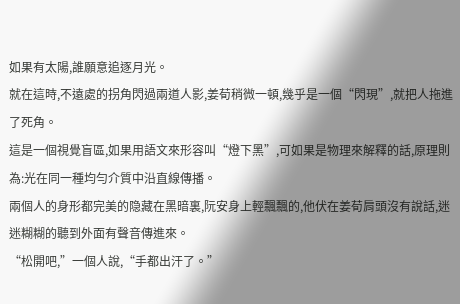如果有太陽,誰願意追逐月光。
就在這時,不遠處的拐角閃過兩道人影,姜荀稍微一頓,幾乎是一個“閃現”,就把人拖進了死角。
這是一個視覺盲區,如果用語文來形容叫“燈下黑”,可如果是物理來解釋的話,原理則為:光在同一種均勻介質中沿直線傳播。
兩個人的身形都完美的隐藏在黑暗裏,阮安身上輕飄飄的,他伏在姜荀肩頭沒有說話,迷迷糊糊的聽到外面有聲音傳進來。
“松開吧,”一個人說,“手都出汗了。”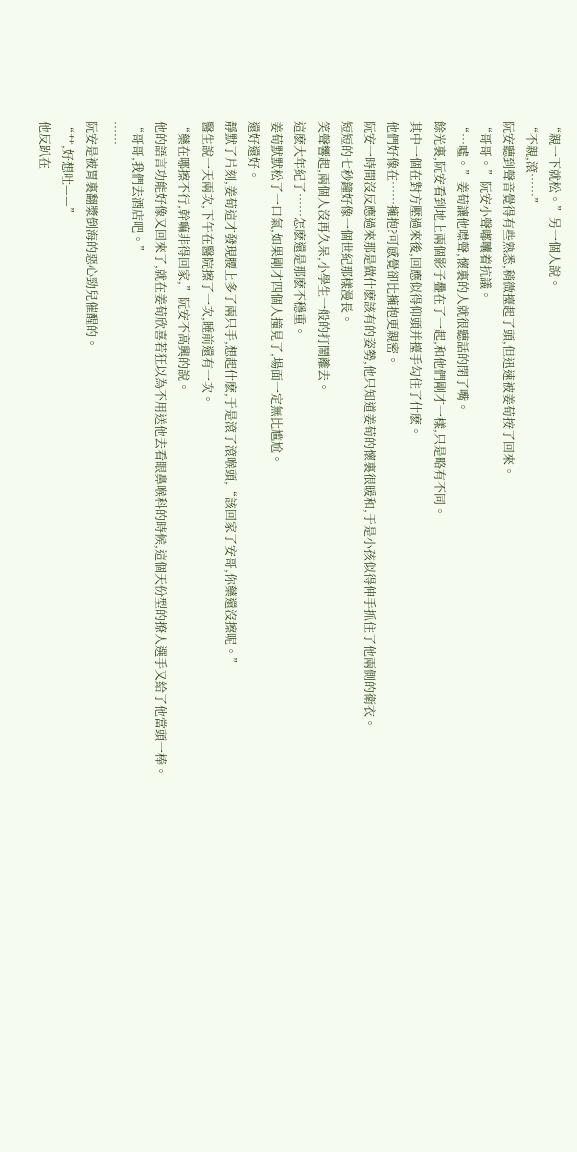“親一下就松。”另一個人說。
“不親,滾……”
阮安聽到聲音覺得有些熟悉,稍微擡起了頭,但迅速被姜荀按了回來。
“哥哥。”阮安小聲嘟囔着抗議。
“…噓。”姜荀讓他噤聲,懷裏的人就很聽話的閉了嘴。
餘光裏,阮安看到地上兩個影子疊在了一起,和他們剛才一樣,只是略有不同。
其中一個在對方壓過來後,回應似得仰頭并擡手勾住了什麽。
他們好像在……擁抱?可感覺卻比擁抱更親密。
阮安一時間沒反應過來那是做什麽該有的姿勢,他只知道姜荀的懷裏很暖和,于是小孩似得伸手抓住了他兩側的衛衣。
短短的七秒鐘好像一個世紀那樣漫長。
笑聲響起,兩個人沒再久呆,小學生一般的打鬧離去。
這麽大年紀了……怎麽還是那麽不穩重。
姜荀默默松了一口氣,如果剛才四個人撞見了,場面一定無比尴尬。
還好還好。
靜默了片刻,姜荀這才發現腰上多了兩只手,想起什麽,于是滾了滾喉頭,“該回家了安哥,你藥還沒擦呢。”
醫生說一天兩次,下午在醫院擦了一次,睡前還有一次。
“藥在哪擦不行,幹嘛非得回家,”阮安不高興的說。
他的語言功能好像又回來了,就在姜荀欣喜若狂以為不用送他去看眼鼻喉科的時候,這個天份型的撩人選手又給了他當頭一棒。
“哥哥,我們去酒店吧。”
……
阮安是被胃裏翻漿倒海的惡心勁兒催醒的。
“艹,好想吐——”
他反趴在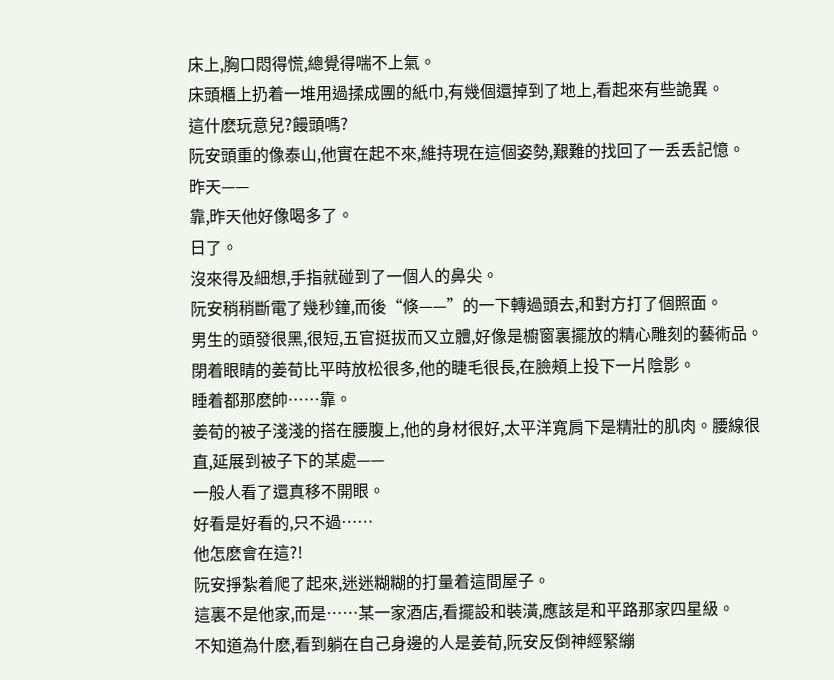床上,胸口悶得慌,總覺得喘不上氣。
床頭櫃上扔着一堆用過揉成團的紙巾,有幾個還掉到了地上,看起來有些詭異。
這什麽玩意兒?饅頭嗎?
阮安頭重的像泰山,他實在起不來,維持現在這個姿勢,艱難的找回了一丢丢記憶。
昨天——
靠,昨天他好像喝多了。
日了。
沒來得及細想,手指就碰到了一個人的鼻尖。
阮安稍稍斷電了幾秒鐘,而後“倏——”的一下轉過頭去,和對方打了個照面。
男生的頭發很黑,很短,五官挺拔而又立體,好像是櫥窗裏擺放的精心雕刻的藝術品。
閉着眼睛的姜荀比平時放松很多,他的睫毛很長,在臉頰上投下一片陰影。
睡着都那麽帥……靠。
姜荀的被子淺淺的搭在腰腹上,他的身材很好,太平洋寬肩下是精壯的肌肉。腰線很直,延展到被子下的某處——
一般人看了還真移不開眼。
好看是好看的,只不過……
他怎麽會在這?!
阮安掙紮着爬了起來,迷迷糊糊的打量着這間屋子。
這裏不是他家,而是……某一家酒店,看擺設和裝潢,應該是和平路那家四星級。
不知道為什麽,看到躺在自己身邊的人是姜荀,阮安反倒神經緊繃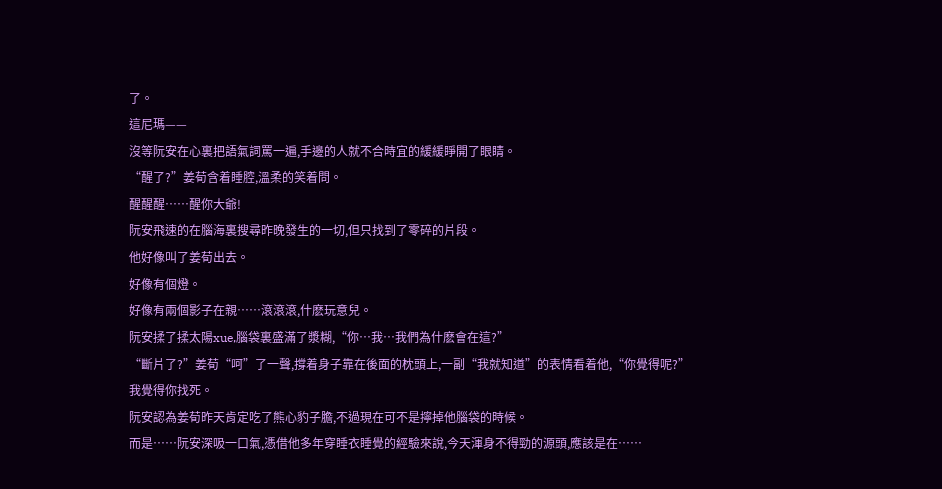了。
這尼瑪——
沒等阮安在心裏把語氣詞罵一遍,手邊的人就不合時宜的緩緩睜開了眼睛。
“醒了?”姜荀含着睡腔,溫柔的笑着問。
醒醒醒……醒你大爺!
阮安飛速的在腦海裏搜尋昨晚發生的一切,但只找到了零碎的片段。
他好像叫了姜荀出去。
好像有個燈。
好像有兩個影子在親……滾滾滾,什麽玩意兒。
阮安揉了揉太陽xue,腦袋裏盛滿了漿糊,“你…我…我們為什麽會在這?”
“斷片了?”姜荀“呵”了一聲,撐着身子靠在後面的枕頭上,一副“我就知道”的表情看着他,“你覺得呢?”
我覺得你找死。
阮安認為姜荀昨天肯定吃了熊心豹子膽,不過現在可不是擰掉他腦袋的時候。
而是……阮安深吸一口氣,憑借他多年穿睡衣睡覺的經驗來說,今天渾身不得勁的源頭,應該是在……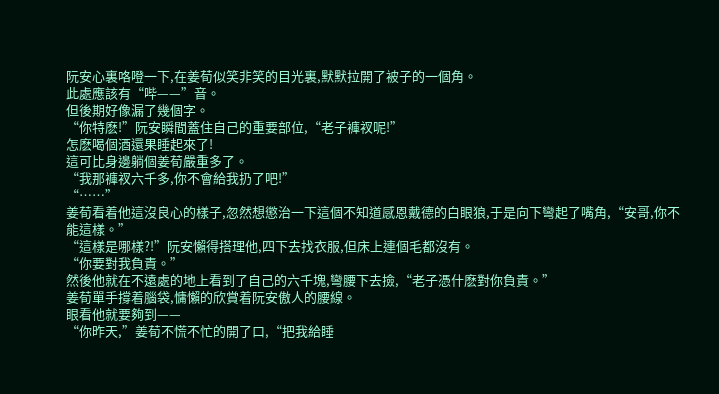阮安心裏咯噔一下,在姜荀似笑非笑的目光裏,默默拉開了被子的一個角。
此處應該有“哔——”音。
但後期好像漏了幾個字。
“你特麽!”阮安瞬間蓋住自己的重要部位,“老子褲衩呢!”
怎麽喝個酒還果睡起來了!
這可比身邊躺個姜荀嚴重多了。
“我那褲衩六千多,你不會給我扔了吧!”
“……”
姜荀看着他這沒良心的樣子,忽然想懲治一下這個不知道感恩戴德的白眼狼,于是向下彎起了嘴角,“安哥,你不能這樣。”
“這樣是哪樣?!”阮安懶得搭理他,四下去找衣服,但床上連個毛都沒有。
“你要對我負責。”
然後他就在不遠處的地上看到了自己的六千塊,彎腰下去撿,“老子憑什麽對你負責。”
姜荀單手撐着腦袋,慵懶的欣賞着阮安傲人的腰線。
眼看他就要夠到——
“你昨天,”姜荀不慌不忙的開了口,“把我給睡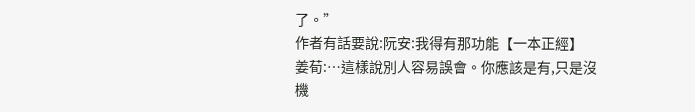了。”
作者有話要說:阮安:我得有那功能【一本正經】
姜荀:…這樣說別人容易誤會。你應該是有,只是沒機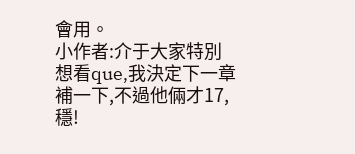會用。
小作者:介于大家特別想看que,我決定下一章補一下,不過他倆才17,穩!